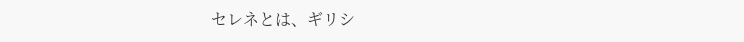セレネとは、ギリシ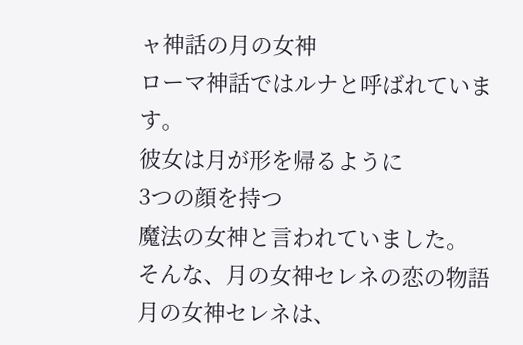ャ神話の月の女神
ローマ神話ではルナと呼ばれています。
彼女は月が形を帰るように
3つの顔を持つ
魔法の女神と言われていました。
そんな、月の女神セレネの恋の物語
月の女神セレネは、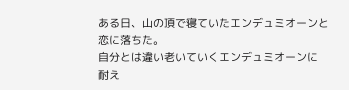ある日、山の頂で寝ていたエンデュミオーンと
恋に落ちた。
自分とは違い老いていくエンデュミオーンに
耐え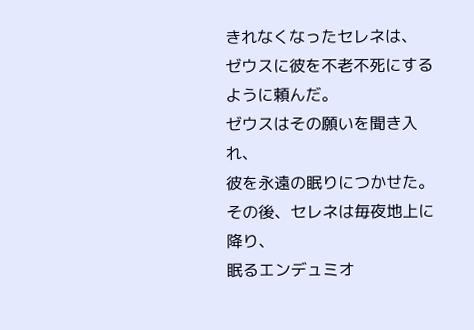きれなくなったセレネは、
ゼウスに彼を不老不死にするように頼んだ。
ゼウスはその願いを聞き入れ、
彼を永遠の眠りにつかせた。
その後、セレネは毎夜地上に降り、
眠るエンデュミオ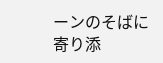ーンのそばに
寄り添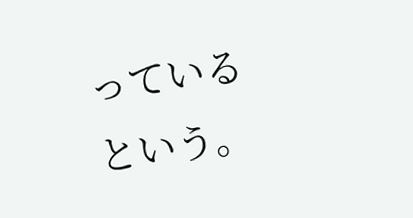っているという。